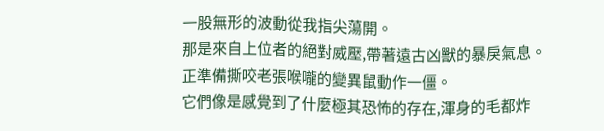一股無形的波動從我指尖蕩開。
那是來自上位者的絕對威壓,帶著遠古凶獸的暴戾氣息。
正準備撕咬老張喉嚨的變異鼠動作一僵。
它們像是感覺到了什麼極其恐怖的存在,渾身的毛都炸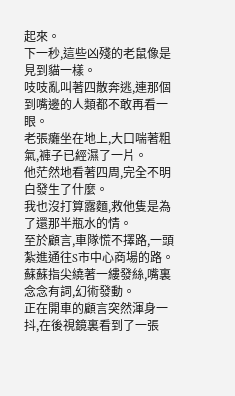起來。
下一秒,這些凶殘的老鼠像是見到貓一樣。
吱吱亂叫著四散奔逃,連那個到嘴邊的人類都不敢再看一眼。
老張癱坐在地上,大口喘著粗氣,褲子已經濕了一片。
他茫然地看著四周,完全不明白發生了什麼。
我也沒打算露麵,救他隻是為了還那半瓶水的情。
至於顧言,車隊慌不擇路,一頭紮進通往S市中心商場的路。
蘇蘇指尖繞著一縷發絲,嘴裏念念有詞,幻術發動。
正在開車的顧言突然渾身一抖,在後視鏡裏看到了一張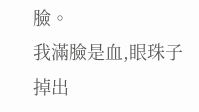臉。
我滿臉是血,眼珠子掉出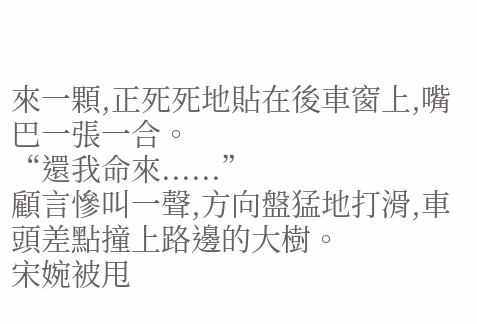來一顆,正死死地貼在後車窗上,嘴巴一張一合。
“還我命來......”
顧言慘叫一聲,方向盤猛地打滑,車頭差點撞上路邊的大樹。
宋婉被甩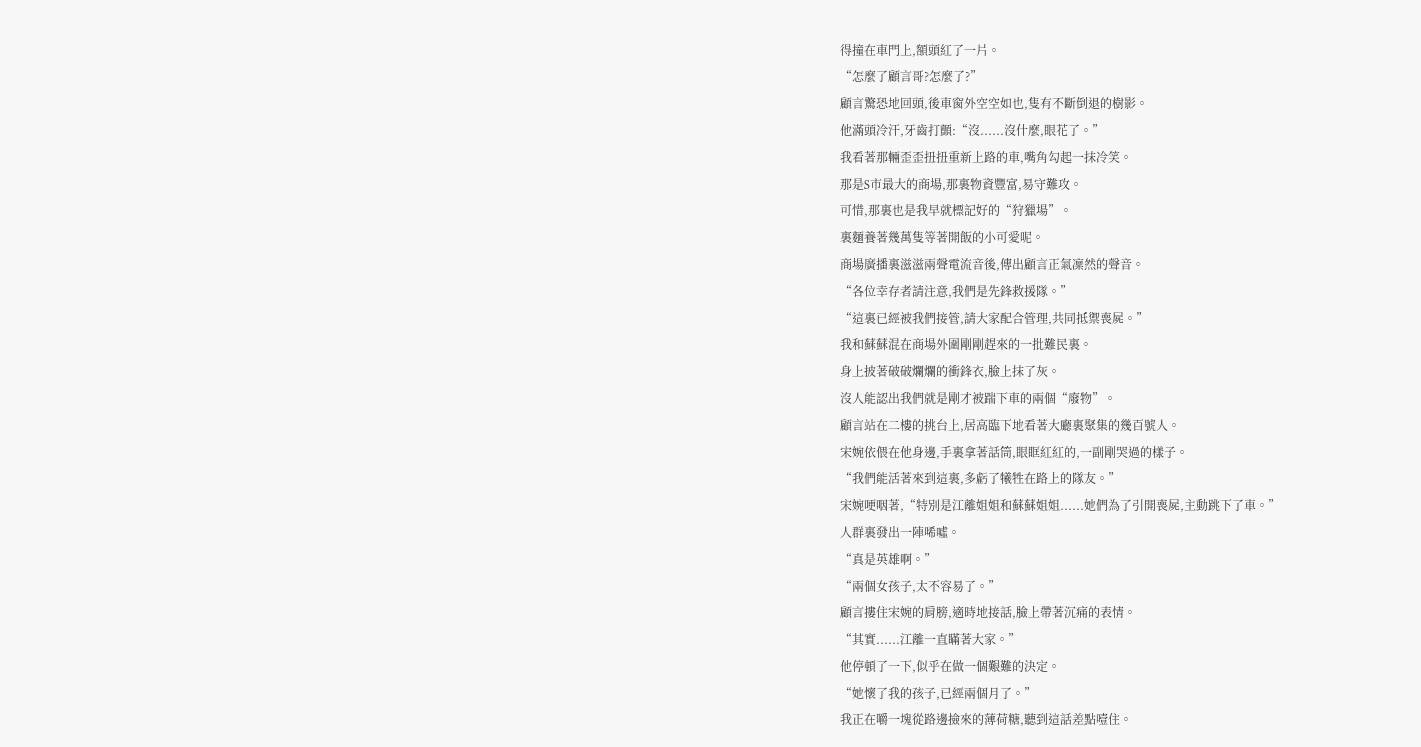得撞在車門上,額頭紅了一片。
“怎麼了顧言哥?怎麼了?”
顧言驚恐地回頭,後車窗外空空如也,隻有不斷倒退的樹影。
他滿頭冷汗,牙齒打顫:“沒......沒什麼,眼花了。”
我看著那輛歪歪扭扭重新上路的車,嘴角勾起一抹冷笑。
那是S市最大的商場,那裏物資豐富,易守難攻。
可惜,那裏也是我早就標記好的“狩獵場”。
裏麵養著幾萬隻等著開飯的小可愛呢。
商場廣播裏滋滋兩聲電流音後,傳出顧言正氣凜然的聲音。
“各位幸存者請注意,我們是先鋒救援隊。”
“這裏已經被我們接管,請大家配合管理,共同抵禦喪屍。”
我和蘇蘇混在商場外圍剛剛趕來的一批難民裏。
身上披著破破爛爛的衝鋒衣,臉上抹了灰。
沒人能認出我們就是剛才被踹下車的兩個“廢物”。
顧言站在二樓的挑台上,居高臨下地看著大廳裏聚集的幾百號人。
宋婉依偎在他身邊,手裏拿著話筒,眼眶紅紅的,一副剛哭過的樣子。
“我們能活著來到這裏,多虧了犧牲在路上的隊友。”
宋婉哽咽著,“特別是江離姐姐和蘇蘇姐姐......她們為了引開喪屍,主動跳下了車。”
人群裏發出一陣唏噓。
“真是英雄啊。”
“兩個女孩子,太不容易了。”
顧言摟住宋婉的肩膀,適時地接話,臉上帶著沉痛的表情。
“其實......江離一直瞞著大家。”
他停頓了一下,似乎在做一個艱難的決定。
“她懷了我的孩子,已經兩個月了。”
我正在嚼一塊從路邊撿來的薄荷糖,聽到這話差點噎住。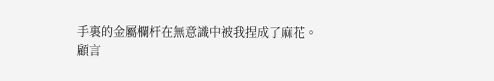手裏的金屬欄杆在無意識中被我捏成了麻花。
顧言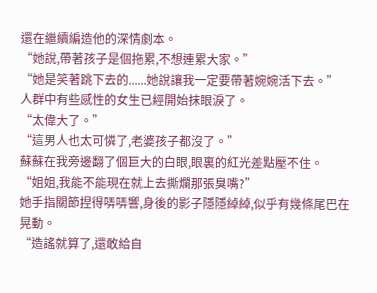還在繼續編造他的深情劇本。
“她說,帶著孩子是個拖累,不想連累大家。”
“她是笑著跳下去的......她說讓我一定要帶著婉婉活下去。”
人群中有些感性的女生已經開始抹眼淚了。
“太偉大了。”
“這男人也太可憐了,老婆孩子都沒了。”
蘇蘇在我旁邊翻了個巨大的白眼,眼裏的紅光差點壓不住。
“姐姐,我能不能現在就上去撕爛那張臭嘴?”
她手指關節捏得哢哢響,身後的影子隱隱綽綽,似乎有幾條尾巴在晃動。
“造謠就算了,還敢給自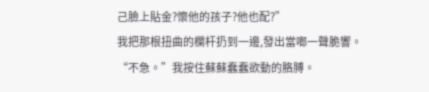己臉上貼金?懷他的孩子?他也配?”
我把那根扭曲的欄杆扔到一邊,發出當啷一聲脆響。
“不急。”我按住蘇蘇蠢蠢欲動的胳膊。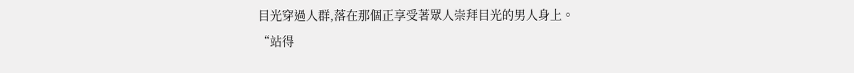目光穿過人群,落在那個正享受著眾人崇拜目光的男人身上。
“站得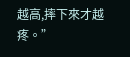越高,摔下來才越疼。”